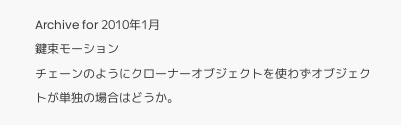Archive for 2010年1月
鍵束モーション
チェーンのようにクローナーオブジェクトを使わずオブジェクトが単独の場合はどうか。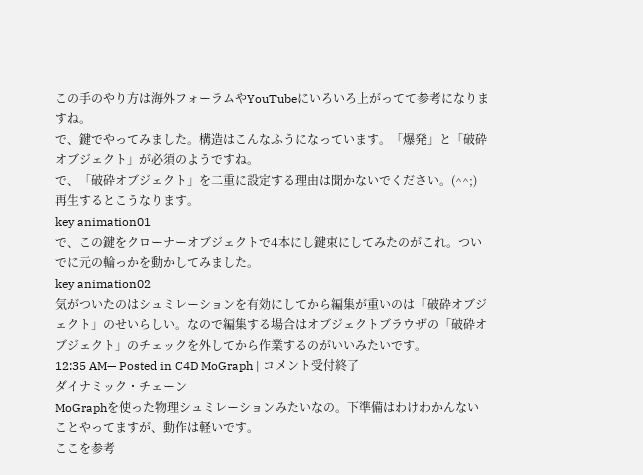この手のやり方は海外フォーラムやYouTubeにいろいろ上がってて参考になりますね。
で、鍵でやってみました。構造はこんなふうになっています。「爆発」と「破砕オブジェクト」が必須のようですね。
で、「破砕オブジェクト」を二重に設定する理由は聞かないでください。(^^;)
再生するとこうなります。
key animation01
で、この鍵をクローナーオブジェクトで4本にし鍵束にしてみたのがこれ。ついでに元の輪っかを動かしてみました。
key animation02
気がついたのはシュミレーションを有効にしてから編集が重いのは「破砕オブジェクト」のせいらしい。なので編集する場合はオブジェクトブラウザの「破砕オブジェクト」のチェックを外してから作業するのがいいみたいです。
12:35 AM— Posted in C4D MoGraph | コメント受付終了
ダイナミック・チェーン
MoGraphを使った物理シュミレーションみたいなの。下準備はわけわかんないことやってますが、動作は軽いです。
ここを参考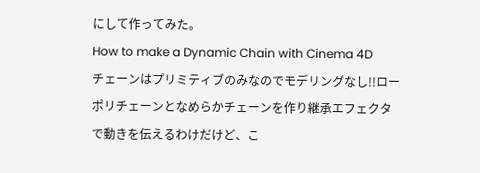にして作ってみた。
How to make a Dynamic Chain with Cinema 4D
チェーンはプリミティブのみなのでモデリングなし!!ローポリチェーンとなめらかチェーンを作り継承エフェクタで動きを伝えるわけだけど、こ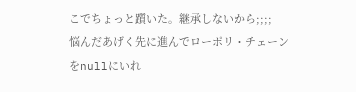こでちょっと躓いた。継承しないから;;;;
悩んだあげく先に進んでローポリ・チェーンをnullにいれ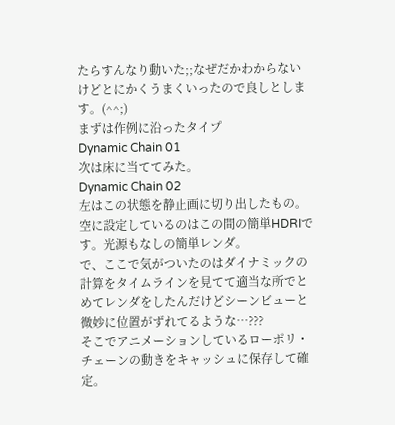たらすんなり動いた;;なぜだかわからないけどとにかくうまくいったので良しとします。(^^;)
まずは作例に沿ったタイプ
Dynamic Chain 01
次は床に当ててみた。
Dynamic Chain 02
左はこの状態を静止画に切り出したもの。空に設定しているのはこの間の簡単HDRIです。光源もなしの簡単レンダ。
で、ここで気がついたのはダイナミックの計算をタイムラインを見てて適当な所でとめてレンダをしたんだけどシーンビューと微妙に位置がずれてるような…???
そこでアニメーションしているローポリ・チェーンの動きをキャッシュに保存して確定。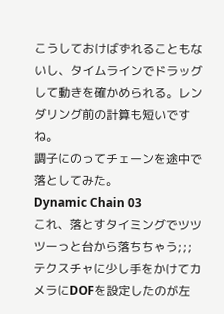こうしておけばずれることもないし、タイムラインでドラッグして動きを確かめられる。レンダリング前の計算も短いですね。
調子にのってチェーンを途中で落としてみた。
Dynamic Chain 03
これ、落とすタイミングでツツツーっと台から落ちちゃう;;;
テクスチャに少し手をかけてカメラにDOFを設定したのが左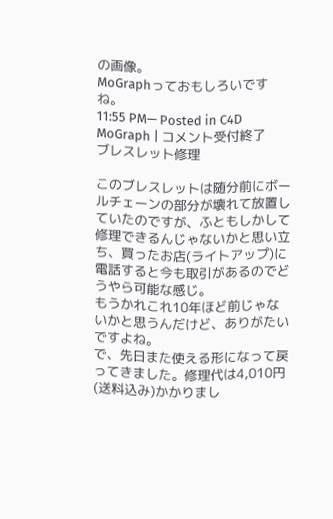の画像。
MoGraphっておもしろいですね。
11:55 PM— Posted in C4D MoGraph | コメント受付終了
ブレスレット修理

このブレスレットは随分前にボールチェーンの部分が壊れて放置していたのですが、ふともしかして修理できるんじゃないかと思い立ち、買ったお店(ライトアップ)に電話すると今も取引があるのでどうやら可能な感じ。
もうかれこれ10年ほど前じゃないかと思うんだけど、ありがたいですよね。
で、先日また使える形になって戻ってきました。修理代は4,010円(送料込み)かかりまし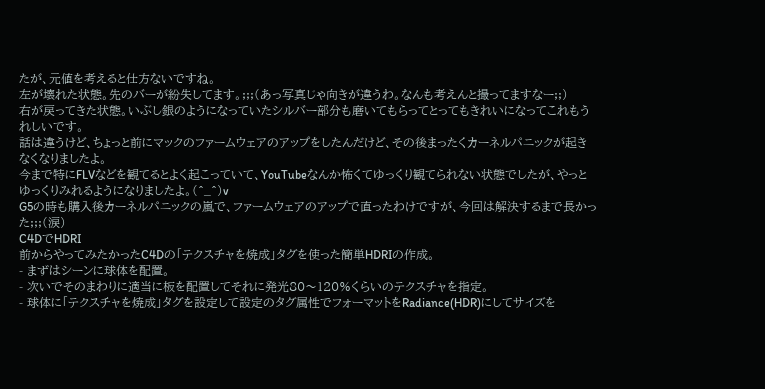たが、元値を考えると仕方ないですね。
左が壊れた状態。先のバーが紛失してます。;;;(あっ写真じゃ向きが違うわ。なんも考えんと撮ってますなー;;)
右が戻ってきた状態。いぶし銀のようになっていたシルバー部分も磨いてもらってとってもきれいになってこれもうれしいです。
話は違うけど、ちょっと前にマックのファームウェアのアップをしたんだけど、その後まったくカーネルパニックが起きなくなりましたよ。
今まで特にFLVなどを観てるとよく起こっていて、YouTubeなんか怖くてゆっくり観てられない状態でしたが、やっとゆっくりみれるようになりましたよ。(^_^)v
G5の時も購入後カーネルパニックの嵐で、ファームウェアのアップで直ったわけですが、今回は解決するまで長かった;;;(涙)
C4DでHDRI
前からやってみたかったC4Dの「テクスチャを焼成」タグを使った簡単HDRIの作成。
- まずはシーンに球体を配置。
- 次いでそのまわりに適当に板を配置してそれに発光80〜120%くらいのテクスチャを指定。
- 球体に「テクスチャを焼成」タグを設定して設定のタグ属性でフォーマットをRadiance(HDR)にしてサイズを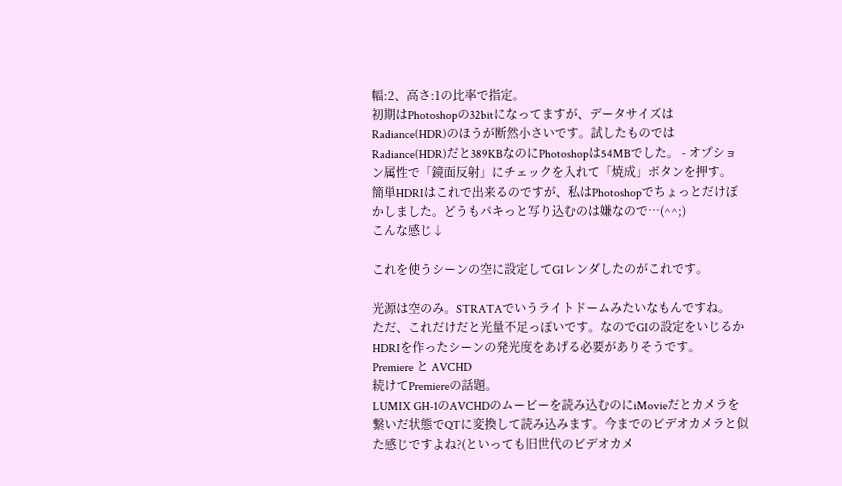幅:2、高さ:1の比率で指定。
初期はPhotoshopの32bitになってますが、データサイズはRadiance(HDR)のほうが断然小さいです。試したものではRadiance(HDR)だと389KBなのにPhotoshopは54MBでした。 - オプション属性で「鏡面反射」にチェックを入れて「焼成」ボタンを押す。
簡単HDRIはこれで出来るのですが、私はPhotoshopでちょっとだけぼかしました。どうもパキっと写り込むのは嫌なので…(^^;)
こんな感じ↓

これを使うシーンの空に設定してGIレンダしたのがこれです。

光源は空のみ。STRATAでいうライトドームみたいなもんですね。
ただ、これだけだと光量不足っぽいです。なのでGIの設定をいじるかHDRIを作ったシーンの発光度をあげる必要がありそうです。
Premiere と AVCHD
続けてPremiereの話題。
LUMIX GH-1のAVCHDのムービーを読み込むのにiMovieだとカメラを繋いだ状態でQTに変換して読み込みます。今までのビデオカメラと似た感じですよね?(といっても旧世代のビデオカメ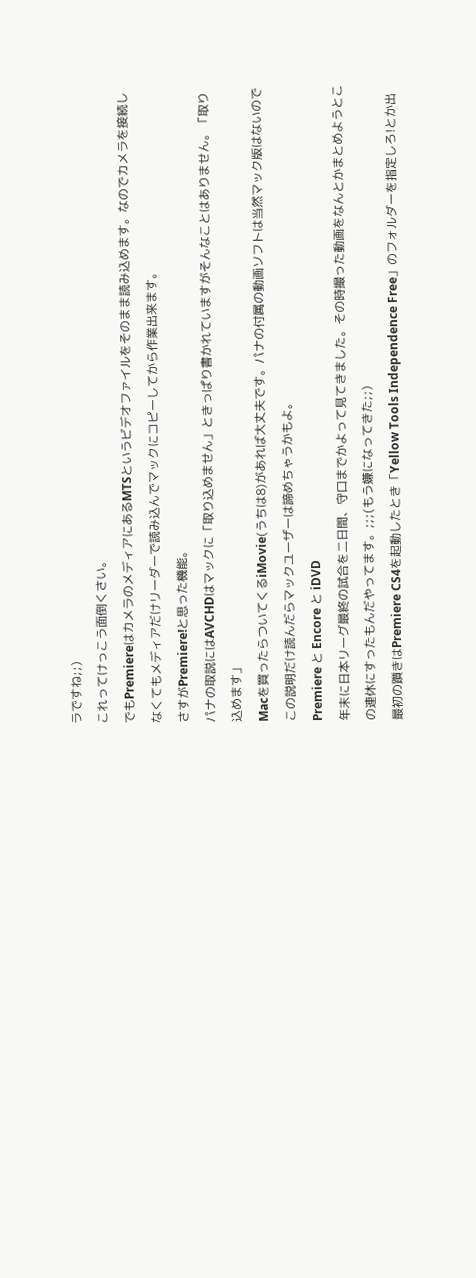ラですね;;)
これってけっこう面倒くさい。
でもPremiereはカメラのメディアにあるMTSというビデオファイルをそのまま読み込めます。なのでカメラを接続しなくてもメディアだけリーダーで読み込んでマックにコピーしてから作業出来ます。
さすがPremiere!と思った機能。
パナの取説にはAVCHDはマックに「取り込めません」ときっぱり書かれていますがそんなことはありません。「取り込めます」
Macを買ったらついてくるiMovie(うちは8)があれば大丈夫です。パナの付属の動画ソフトは当然マック版はないのでこの説明だけ読んだらマックユーザーは諦めちゃうかもよ。
Premiere と Encore と iDVD
年末に日本リーグ最終の試合を二日間、守口までかよって見てきました。その時撮った動画をなんとかまとめようとこの連休にすったもんだやってます。;;;(もう嫌になってきた;;)
最初の躓きはPremiere CS4を起動したとき「Yellow Tools Independence Free」のフォルダーを指定しろ!とか出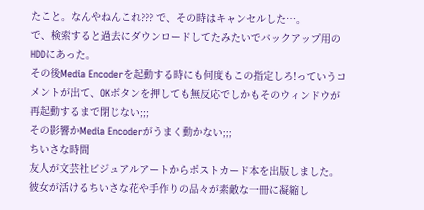たこと。なんやねんこれ??? で、その時はキャンセルした…。
で、検索すると過去にダウンロードしてたみたいでバックアップ用のHDDにあった。
その後Media Encoderを起動する時にも何度もこの指定しろ!っていうコメントが出て、OKボタンを押しても無反応でしかもそのウィンドウが再起動するまで閉じない;;;
その影響かMedia Encoderがうまく動かない;;;
ちいさな時間
友人が文芸社ビジュアルアートからポストカード本を出版しました。
彼女が活けるちいさな花や手作りの品々が素敵な一冊に凝縮し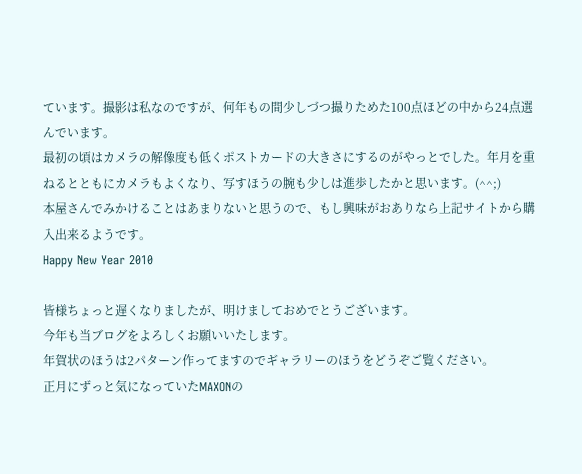ています。撮影は私なのですが、何年もの間少しづつ撮りためた100点ほどの中から24点選んでいます。
最初の頃はカメラの解像度も低くポストカードの大きさにするのがやっとでした。年月を重ねるとともにカメラもよくなり、写すほうの腕も少しは進歩したかと思います。(^^;)
本屋さんでみかけることはあまりないと思うので、もし興味がおありなら上記サイトから購入出来るようです。
Happy New Year 2010

皆様ちょっと遅くなりましたが、明けましておめでとうございます。
今年も当ブログをよろしくお願いいたします。
年賀状のほうは2パターン作ってますのでギャラリーのほうをどうぞご覧ください。
正月にずっと気になっていたMAXONの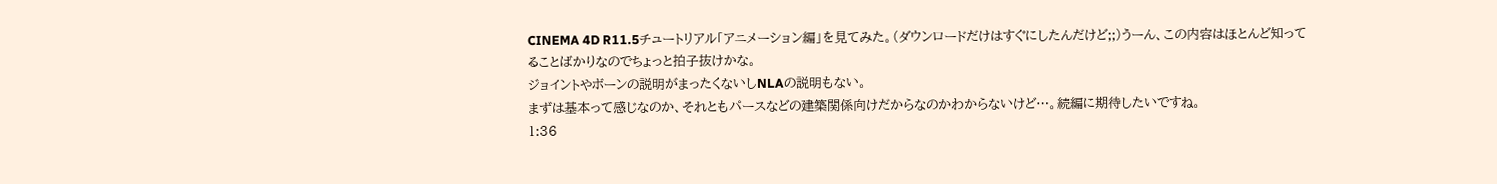CINEMA 4D R11.5チュートリアル「アニメーション編」を見てみた。(ダウンロードだけはすぐにしたんだけど;;)うーん、この内容はほとんど知ってることばかりなのでちょっと拍子抜けかな。
ジョイントやボーンの説明がまったくないしNLAの説明もない。
まずは基本って感じなのか、それともパースなどの建築関係向けだからなのかわからないけど…。続編に期待したいですね。
1:36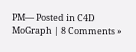PM— Posted in C4D MoGraph | 8 Comments »